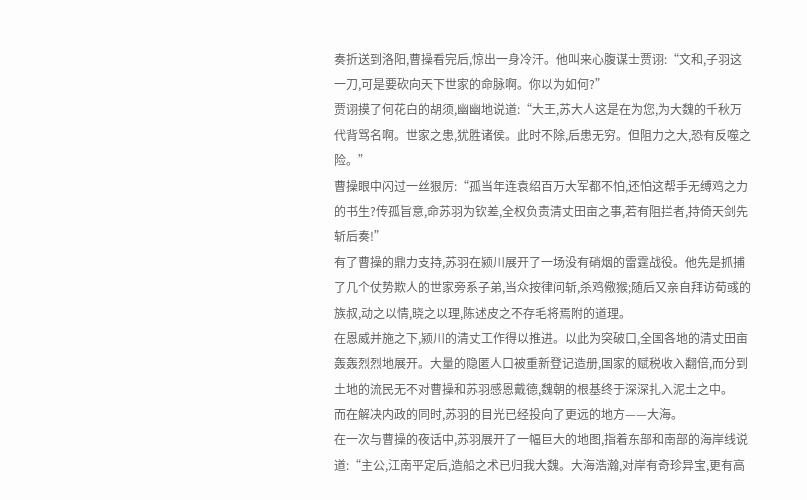奏折送到洛阳,曹操看完后,惊出一身冷汗。他叫来心腹谋士贾诩:“文和,子羽这一刀,可是要砍向天下世家的命脉啊。你以为如何?”
贾诩摸了何花白的胡须,幽幽地说道:“大王,苏大人这是在为您,为大魏的千秋万代背骂名啊。世家之患,犹胜诸侯。此时不除,后患无穷。但阻力之大,恐有反噬之险。”
曹操眼中闪过一丝狠厉:“孤当年连袁绍百万大军都不怕,还怕这帮手无缚鸡之力的书生?传孤旨意,命苏羽为钦差,全权负责清丈田亩之事,若有阻拦者,持倚天剑先斩后奏!”
有了曹操的鼎力支持,苏羽在颍川展开了一场没有硝烟的雷霆战役。他先是抓捕了几个仗势欺人的世家旁系子弟,当众按律问斩,杀鸡儆猴;随后又亲自拜访荀彧的族叔,动之以情,晓之以理,陈述皮之不存毛将焉附的道理。
在恩威并施之下,颍川的清丈工作得以推进。以此为突破口,全国各地的清丈田亩轰轰烈烈地展开。大量的隐匿人口被重新登记造册,国家的赋税收入翻倍,而分到土地的流民无不对曹操和苏羽感恩戴德,魏朝的根基终于深深扎入泥土之中。
而在解决内政的同时,苏羽的目光已经投向了更远的地方——大海。
在一次与曹操的夜话中,苏羽展开了一幅巨大的地图,指着东部和南部的海岸线说道:“主公,江南平定后,造船之术已归我大魏。大海浩瀚,对岸有奇珍异宝,更有高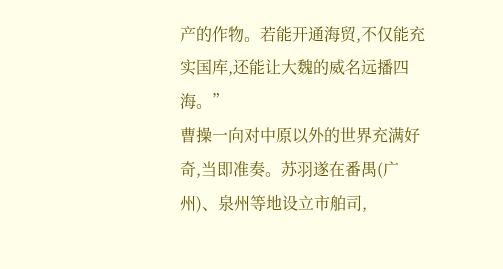产的作物。若能开通海贸,不仅能充实国库,还能让大魏的威名远播四海。”
曹操一向对中原以外的世界充满好奇,当即准奏。苏羽遂在番禺(广州)、泉州等地设立市舶司,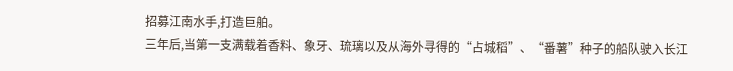招募江南水手,打造巨舶。
三年后,当第一支满载着香料、象牙、琉璃以及从海外寻得的“占城稻”、“番薯”种子的船队驶入长江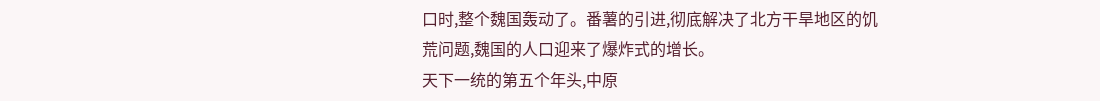口时,整个魏国轰动了。番薯的引进,彻底解决了北方干旱地区的饥荒问题,魏国的人口迎来了爆炸式的增长。
天下一统的第五个年头,中原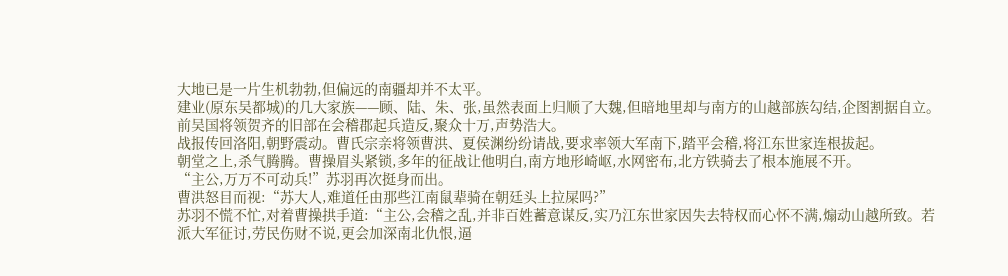大地已是一片生机勃勃,但偏远的南疆却并不太平。
建业(原东吴都城)的几大家族——顾、陆、朱、张,虽然表面上归顺了大魏,但暗地里却与南方的山越部族勾结,企图割据自立。前吴国将领贺齐的旧部在会稽郡起兵造反,聚众十万,声势浩大。
战报传回洛阳,朝野震动。曹氏宗亲将领曹洪、夏侯渊纷纷请战,要求率领大军南下,踏平会稽,将江东世家连根拔起。
朝堂之上,杀气腾腾。曹操眉头紧锁,多年的征战让他明白,南方地形崎岖,水网密布,北方铁骑去了根本施展不开。
“主公,万万不可动兵!”苏羽再次挺身而出。
曹洪怒目而视:“苏大人,难道任由那些江南鼠辈骑在朝廷头上拉屎吗?”
苏羽不慌不忙,对着曹操拱手道:“主公,会稽之乱,并非百姓蓄意谋反,实乃江东世家因失去特权而心怀不满,煽动山越所致。若派大军征讨,劳民伤财不说,更会加深南北仇恨,逼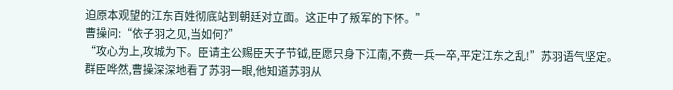迫原本观望的江东百姓彻底站到朝廷对立面。这正中了叛军的下怀。”
曹操问:“依子羽之见,当如何?”
“攻心为上,攻城为下。臣请主公赐臣天子节钺,臣愿只身下江南,不费一兵一卒,平定江东之乱!”苏羽语气坚定。
群臣哗然,曹操深深地看了苏羽一眼,他知道苏羽从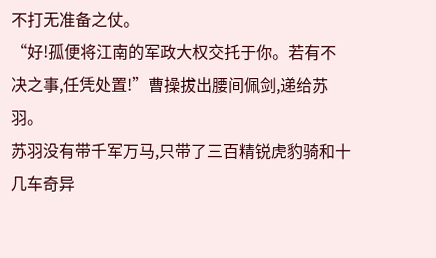不打无准备之仗。
“好!孤便将江南的军政大权交托于你。若有不决之事,任凭处置!”曹操拔出腰间佩剑,递给苏羽。
苏羽没有带千军万马,只带了三百精锐虎豹骑和十几车奇异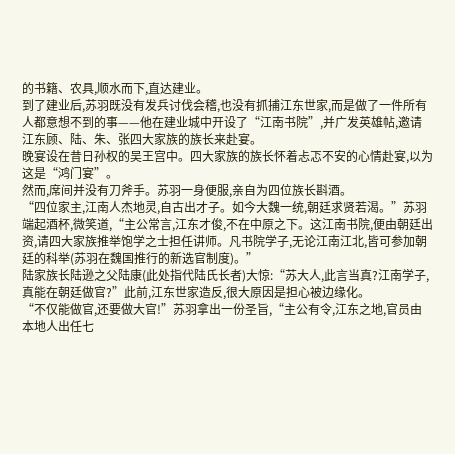的书籍、农具,顺水而下,直达建业。
到了建业后,苏羽既没有发兵讨伐会稽,也没有抓捕江东世家,而是做了一件所有人都意想不到的事——他在建业城中开设了“江南书院”,并广发英雄帖,邀请江东顾、陆、朱、张四大家族的族长来赴宴。
晚宴设在昔日孙权的吴王宫中。四大家族的族长怀着忐忑不安的心情赴宴,以为这是“鸿门宴”。
然而,席间并没有刀斧手。苏羽一身便服,亲自为四位族长斟酒。
“四位家主,江南人杰地灵,自古出才子。如今大魏一统,朝廷求贤若渴。”苏羽端起酒杯,微笑道,“主公常言,江东才俊,不在中原之下。这江南书院,便由朝廷出资,请四大家族推举饱学之士担任讲师。凡书院学子,无论江南江北,皆可参加朝廷的科举(苏羽在魏国推行的新选官制度)。”
陆家族长陆逊之父陆康(此处指代陆氏长者)大惊:“苏大人,此言当真?江南学子,真能在朝廷做官?”此前,江东世家造反,很大原因是担心被边缘化。
“不仅能做官,还要做大官!”苏羽拿出一份圣旨,“主公有令,江东之地,官员由本地人出任七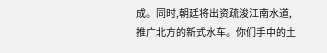成。同时,朝廷将出资疏浚江南水道,推广北方的新式水车。你们手中的土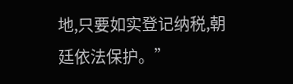地,只要如实登记纳税,朝廷依法保护。”